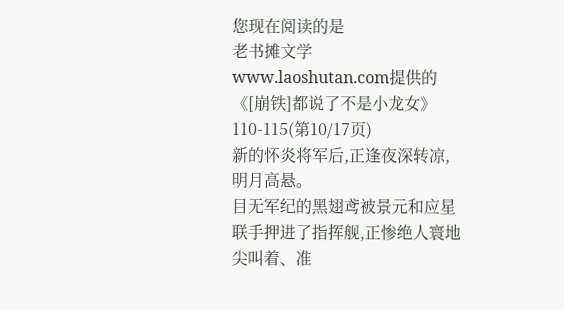您现在阅读的是
老书摊文学www.laoshutan.com提供的《[崩铁]都说了不是小龙女》 110-115(第10/17页)
新的怀炎将军后,正逢夜深转凉,明月高悬。
目无军纪的黑翅鸢被景元和应星联手押进了指挥舰,正惨绝人寰地尖叫着、准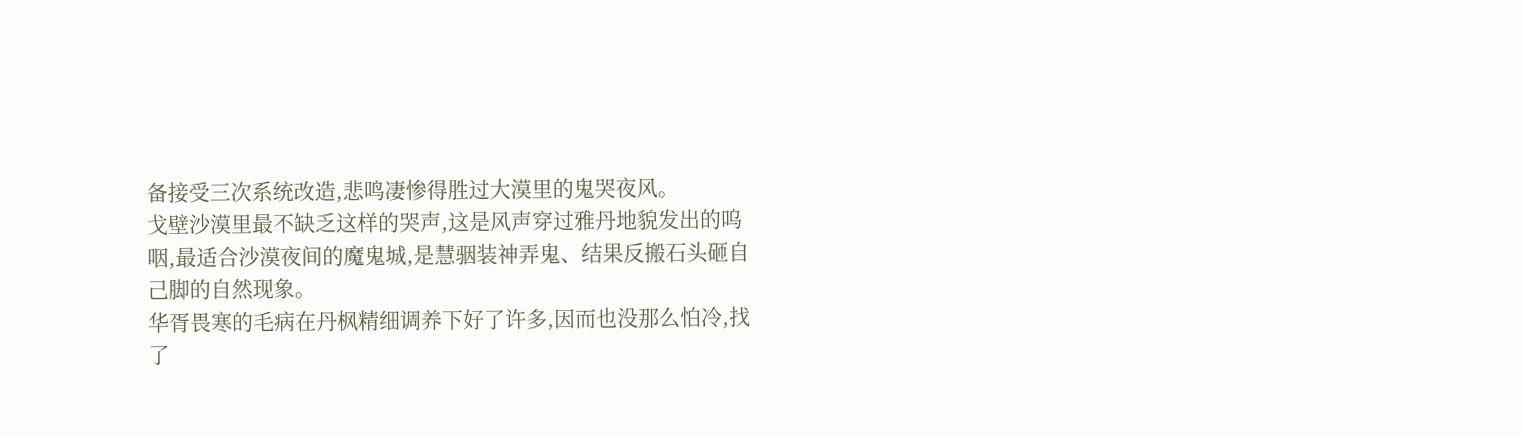备接受三次系统改造,悲鸣凄惨得胜过大漠里的鬼哭夜风。
戈壁沙漠里最不缺乏这样的哭声,这是风声穿过雅丹地貌发出的呜咽,最适合沙漠夜间的魔鬼城,是慧骃装神弄鬼、结果反搬石头砸自己脚的自然现象。
华胥畏寒的毛病在丹枫精细调养下好了许多,因而也没那么怕冷,找了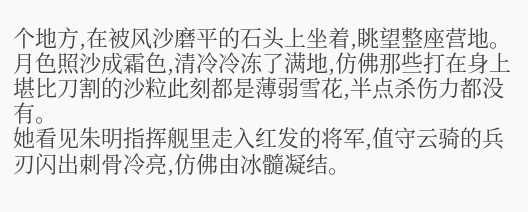个地方,在被风沙磨平的石头上坐着,眺望整座营地。
月色照沙成霜色,清冷冷冻了满地,仿佛那些打在身上堪比刀割的沙粒此刻都是薄弱雪花,半点杀伤力都没有。
她看见朱明指挥舰里走入红发的将军,值守云骑的兵刃闪出刺骨冷亮,仿佛由冰髓凝结。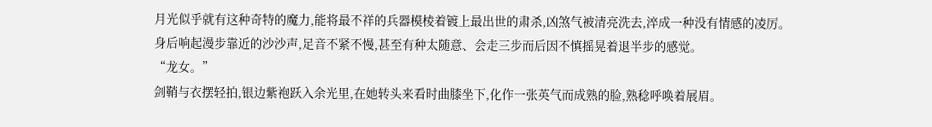月光似乎就有这种奇特的魔力,能将最不祥的兵器模棱着镀上最出世的肃杀,凶煞气被清亮洗去,淬成一种没有情感的凌厉。
身后响起漫步靠近的沙沙声,足音不紧不慢,甚至有种太随意、会走三步而后因不慎摇晃着退半步的感觉。
“龙女。”
剑鞘与衣摆轻拍,银边紫袍跃入余光里,在她转头来看时曲膝坐下,化作一张英气而成熟的脸,熟稔呼唤着展眉。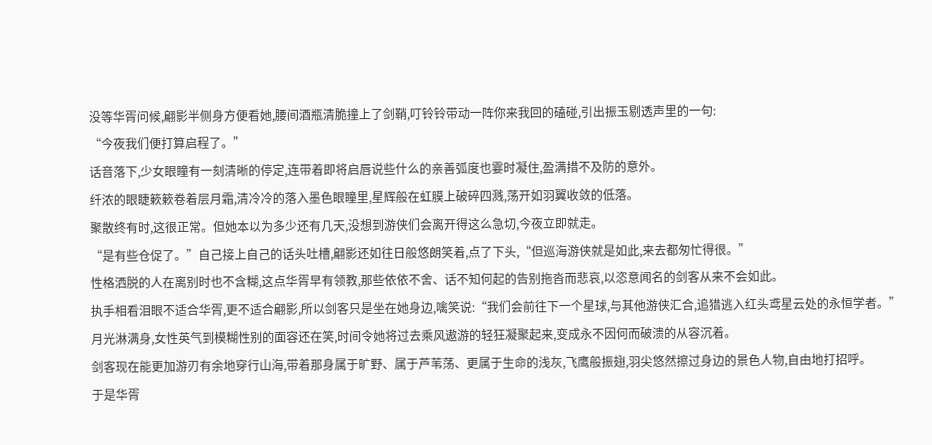没等华胥问候,翩影半侧身方便看她,腰间酒瓶清脆撞上了剑鞘,叮铃铃带动一阵你来我回的磕碰,引出振玉剔透声里的一句:
“今夜我们便打算启程了。”
话音落下,少女眼瞳有一刻清晰的停定,连带着即将启唇说些什么的亲善弧度也霎时凝住,盈满措不及防的意外。
纤浓的眼睫簌簌卷着层月霜,清冷冷的落入墨色眼瞳里,星辉般在虹膜上破碎四溅,荡开如羽翼收敛的低落。
聚散终有时,这很正常。但她本以为多少还有几天,没想到游侠们会离开得这么急切,今夜立即就走。
“是有些仓促了。”自己接上自己的话头吐槽,翩影还如往日般悠朗笑着,点了下头,“但巡海游侠就是如此,来去都匆忙得很。”
性格洒脱的人在离别时也不含糊,这点华胥早有领教,那些依依不舍、话不知何起的告别拖沓而悲哀,以恣意闻名的剑客从来不会如此。
执手相看泪眼不适合华胥,更不适合翩影,所以剑客只是坐在她身边,噙笑说:“我们会前往下一个星球,与其他游侠汇合,追猎逃入红头鸢星云处的永恒学者。”
月光淋满身,女性英气到模糊性别的面容还在笑,时间令她将过去乘风遨游的轻狂凝聚起来,变成永不因何而破溃的从容沉着。
剑客现在能更加游刃有余地穿行山海,带着那身属于旷野、属于芦苇荡、更属于生命的浅灰,飞鹰般振翅,羽尖悠然擦过身边的景色人物,自由地打招呼。
于是华胥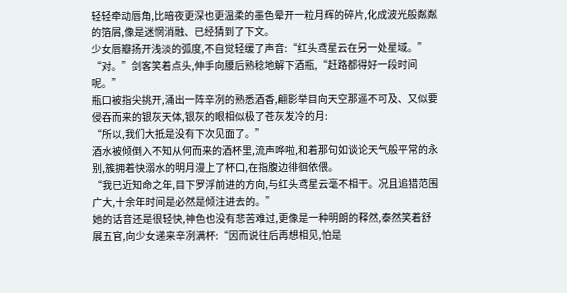轻轻牵动唇角,比暗夜更深也更温柔的墨色晕开一粒月辉的碎片,化成波光般粼粼的箔屑,像是迷惘消融、已经猜到了下文。
少女唇瓣扬开浅淡的弧度,不自觉轻缓了声音:“红头鸢星云在另一处星域。”
“对。”剑客笑着点头,伸手向腰后熟稔地解下酒瓶,“赶路都得好一段时间呢。”
瓶口被指尖挑开,涌出一阵辛冽的熟悉酒香,翩影举目向天空那遥不可及、又似要侵吞而来的银灰天体,银灰的眼相似极了苍灰发冷的月:
“所以,我们大抵是没有下次见面了。”
酒水被倾倒入不知从何而来的酒杯里,流声哗啦,和着那句如谈论天气般平常的永别,簇拥着快溺水的明月漫上了杯口,在指腹边徘徊依偎。
“我已近知命之年,目下罗浮前进的方向,与红头鸢星云毫不相干。况且追猎范围广大,十余年时间是必然是倾注进去的。”
她的话音还是很轻快,神色也没有悲苦难过,更像是一种明朗的释然,泰然笑着舒展五官,向少女递来辛冽满杯:“因而说往后再想相见,怕是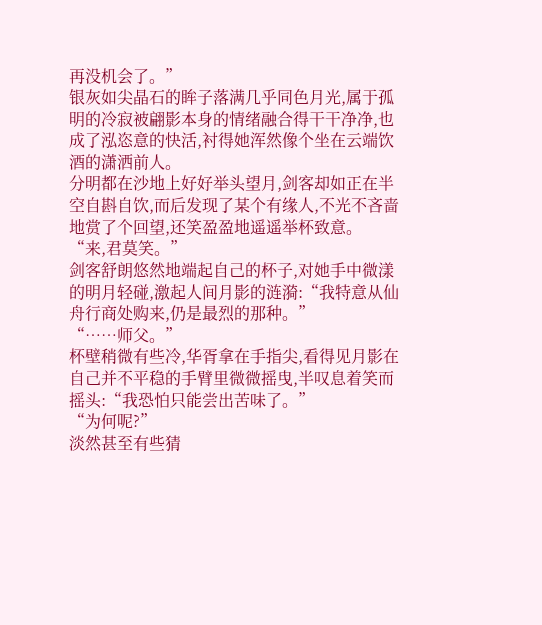再没机会了。”
银灰如尖晶石的眸子落满几乎同色月光,属于孤明的冷寂被翩影本身的情绪融合得干干净净,也成了泓恣意的快活,衬得她浑然像个坐在云端饮酒的潇洒前人。
分明都在沙地上好好举头望月,剑客却如正在半空自斟自饮,而后发现了某个有缘人,不光不吝啬地赏了个回望,还笑盈盈地遥遥举杯致意。
“来,君莫笑。”
剑客舒朗悠然地端起自己的杯子,对她手中微漾的明月轻碰,激起人间月影的涟漪:“我特意从仙舟行商处购来,仍是最烈的那种。”
“……师父。”
杯壁稍微有些冷,华胥拿在手指尖,看得见月影在自己并不平稳的手臂里微微摇曳,半叹息着笑而摇头:“我恐怕只能尝出苦味了。”
“为何呢?”
淡然甚至有些猜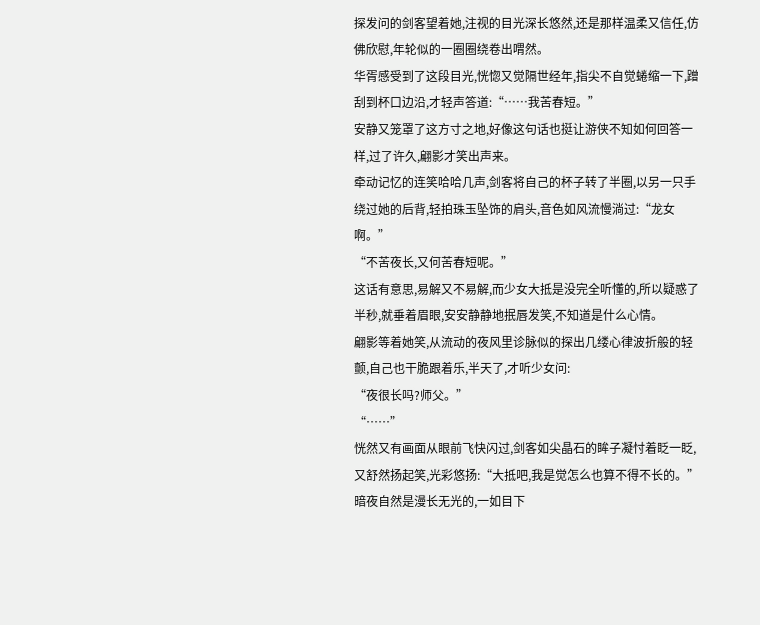探发问的剑客望着她,注视的目光深长悠然,还是那样温柔又信任,仿佛欣慰,年轮似的一圈圈绕卷出喟然。
华胥感受到了这段目光,恍惚又觉隔世经年,指尖不自觉蜷缩一下,蹭刮到杯口边沿,才轻声答道:“……我苦春短。”
安静又笼罩了这方寸之地,好像这句话也挺让游侠不知如何回答一样,过了许久,翩影才笑出声来。
牵动记忆的连笑哈哈几声,剑客将自己的杯子转了半圈,以另一只手绕过她的后背,轻拍珠玉坠饰的肩头,音色如风流慢淌过:“龙女啊。”
“不苦夜长,又何苦春短呢。”
这话有意思,易解又不易解,而少女大抵是没完全听懂的,所以疑惑了半秒,就垂着眉眼,安安静静地抿唇发笑,不知道是什么心情。
翩影等着她笑,从流动的夜风里诊脉似的探出几缕心律波折般的轻颤,自己也干脆跟着乐,半天了,才听少女问:
“夜很长吗?师父。”
“……”
恍然又有画面从眼前飞快闪过,剑客如尖晶石的眸子凝忖着眨一眨,又舒然扬起笑,光彩悠扬:“大抵吧,我是觉怎么也算不得不长的。”
暗夜自然是漫长无光的,一如目下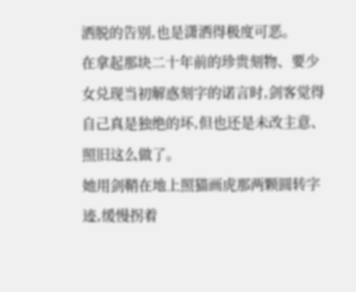洒脱的告别,也是潇洒得极度可恶。
在拿起那块二十年前的珍贵刻物、要少女兑现当初解惑刻字的诺言时,剑客觉得自己真是独绝的坏,但也还是未改主意、照旧这么做了。
她用剑鞘在地上照猫画虎那两颗圆转字迹,缓慢拐着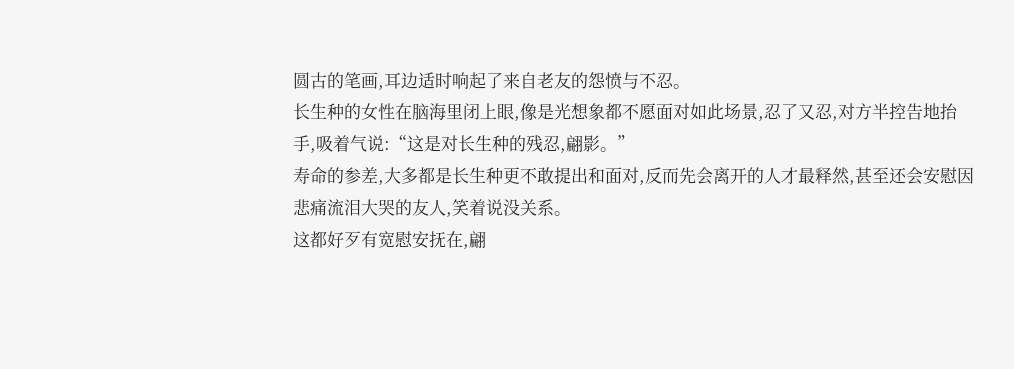圆古的笔画,耳边适时响起了来自老友的怨愤与不忍。
长生种的女性在脑海里闭上眼,像是光想象都不愿面对如此场景,忍了又忍,对方半控告地抬手,吸着气说:“这是对长生种的残忍,翩影。”
寿命的参差,大多都是长生种更不敢提出和面对,反而先会离开的人才最释然,甚至还会安慰因悲痛流泪大哭的友人,笑着说没关系。
这都好歹有宽慰安抚在,翩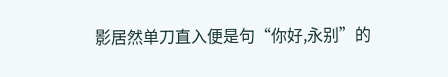影居然单刀直入便是句“你好,永别”的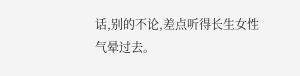话,别的不论,差点听得长生女性气晕过去。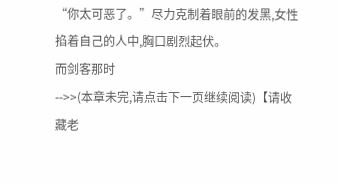“你太可恶了。”尽力克制着眼前的发黑,女性掐着自己的人中,胸口剧烈起伏。
而剑客那时
-->>(本章未完,请点击下一页继续阅读)【请收藏老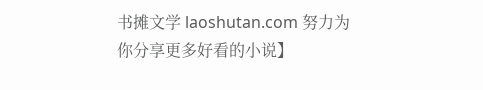书摊文学 laoshutan.com 努力为你分享更多好看的小说】